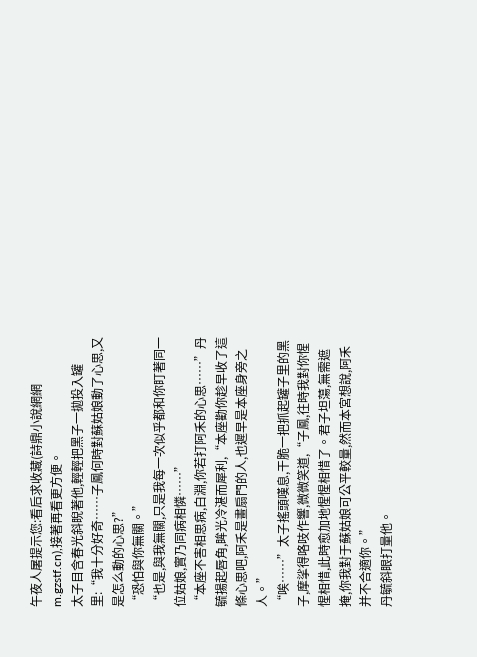午夜人屠提示您:看后求收藏(詩鼎小說網網m.gzstf.cn),接著再看更方便。
太子目含春光斜睨著他,輕輕把黑子一拋投入罐里:“我十分好奇……子鳳何時對蘇姑娘動了心思,又是怎么動的心思?”
“恐怕與你無關。”
“也是,與我無關,只是我每一次似乎都和你盯著同一位姑娘,實乃同病相憐……”
“本座不害相思病,白淵,你若打阿禾的心思……”丹毓揚起唇角,眸光冷湛而犀利,“本座勸你趁早收了這條心思吧,阿禾是畫扇門的人,也遲早是本座身旁之人。”
“唉……”太子搖頭嘆息,干脆一把抓起罐子里的黑子,摩挲得咯吱作響,微微笑道,“子鳳,往時我對你惺惺相惜,此時愈加地惺惺相惜了。君子坦蕩,無需遮掩,你我對于蘇姑娘可公平較量,然而本宮想說,阿禾并不合適你。”
丹毓斜眼打量他。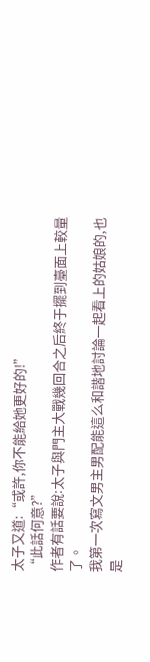太子又道:“或許,你不能給她更好的!”
“此話何意?”
作者有話要說:太子與門主大戰幾回合之后終于擺到臺面上較量了。
我第一次寫文男主男配能這么和諧地討論一起看上的姑娘的,也是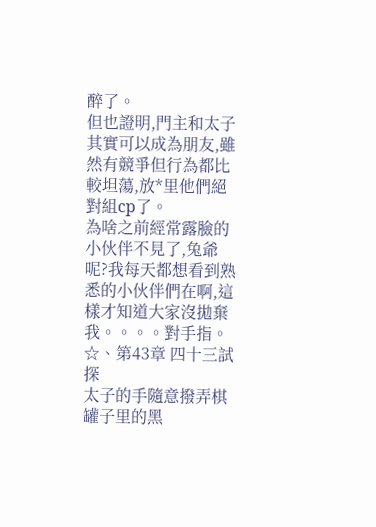醉了。
但也證明,門主和太子其實可以成為朋友,雖然有競爭但行為都比較坦蕩,放*里他們絕對組cp了。
為啥之前經常露臉的小伙伴不見了,兔爺呢?我每天都想看到熟悉的小伙伴們在啊,這樣才知道大家沒拋棄我。。。。對手指。
☆、第43章 四十三試探
太子的手隨意撥弄棋罐子里的黑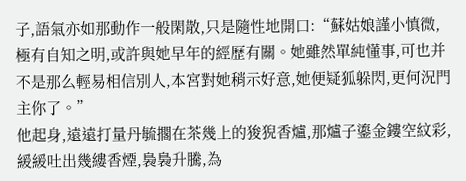子,語氣亦如那動作一般閑散,只是隨性地開口:“蘇姑娘謹小慎微,極有自知之明,或許與她早年的經歷有關。她雖然單純懂事,可也并不是那么輕易相信別人,本宮對她稍示好意,她便疑狐躲閃,更何況門主你了。”
他起身,遠遠打量丹毓擱在茶幾上的狻猊香爐,那爐子鎏金鏤空紋彩,緩緩吐出幾縷香煙,裊裊升騰,為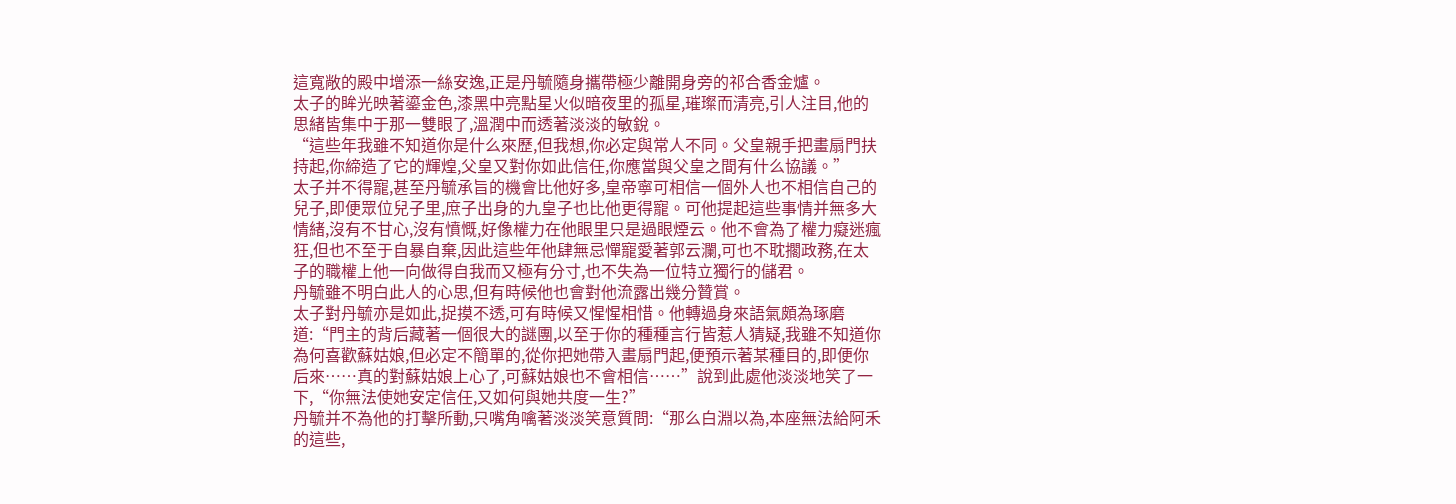這寬敞的殿中增添一絲安逸,正是丹毓隨身攜帶極少離開身旁的祁合香金爐。
太子的眸光映著鎏金色,漆黑中亮點星火似暗夜里的孤星,璀璨而清亮,引人注目,他的思緒皆集中于那一雙眼了,溫潤中而透著淡淡的敏銳。
“這些年我雖不知道你是什么來歷,但我想,你必定與常人不同。父皇親手把畫扇門扶持起,你締造了它的輝煌,父皇又對你如此信任,你應當與父皇之間有什么協議。”
太子并不得寵,甚至丹毓承旨的機會比他好多,皇帝寧可相信一個外人也不相信自己的兒子,即便眾位兒子里,庶子出身的九皇子也比他更得寵。可他提起這些事情并無多大情緒,沒有不甘心,沒有憤慨,好像權力在他眼里只是過眼煙云。他不會為了權力癡迷瘋狂,但也不至于自暴自棄,因此這些年他肆無忌憚寵愛著郭云瀾,可也不耽擱政務,在太子的職權上他一向做得自我而又極有分寸,也不失為一位特立獨行的儲君。
丹毓雖不明白此人的心思,但有時候他也會對他流露出幾分贊賞。
太子對丹毓亦是如此,捉摸不透,可有時候又惺惺相惜。他轉過身來語氣頗為琢磨道:“門主的背后藏著一個很大的謎團,以至于你的種種言行皆惹人猜疑,我雖不知道你為何喜歡蘇姑娘,但必定不簡單的,從你把她帶入畫扇門起,便預示著某種目的,即便你后來……真的對蘇姑娘上心了,可蘇姑娘也不會相信……”說到此處他淡淡地笑了一下,“你無法使她安定信任,又如何與她共度一生?”
丹毓并不為他的打擊所動,只嘴角噙著淡淡笑意質問:“那么白淵以為,本座無法給阿禾的這些,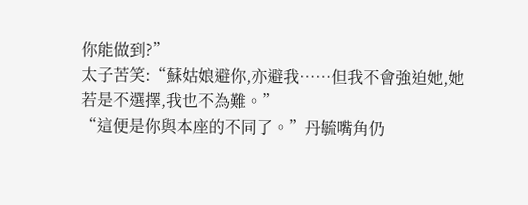你能做到?”
太子苦笑:“蘇姑娘避你,亦避我……但我不會強迫她,她若是不選擇,我也不為難。”
“這便是你與本座的不同了。”丹毓嘴角仍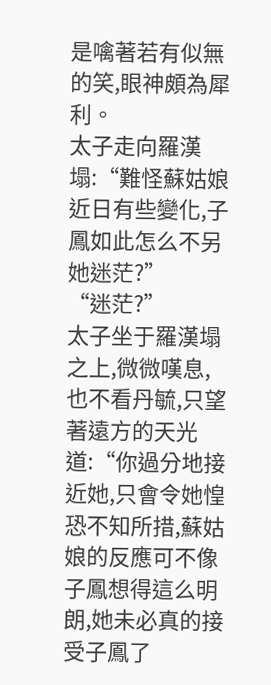是噙著若有似無的笑,眼神頗為犀利。
太子走向羅漢塌:“難怪蘇姑娘近日有些變化,子鳳如此怎么不另她迷茫?”
“迷茫?”
太子坐于羅漢塌之上,微微嘆息,也不看丹毓,只望著遠方的天光道:“你過分地接近她,只會令她惶恐不知所措,蘇姑娘的反應可不像子鳳想得這么明朗,她未必真的接受子鳳了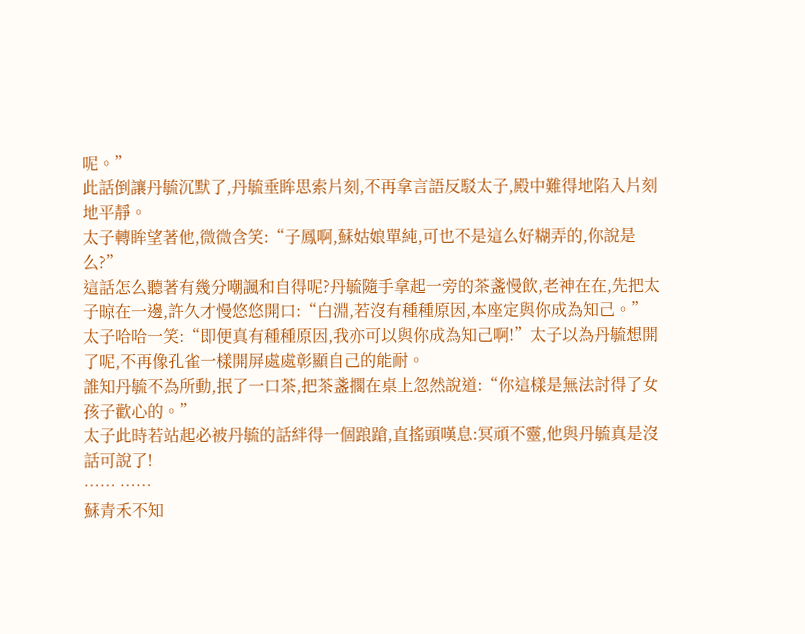呢。”
此話倒讓丹毓沉默了,丹毓垂眸思索片刻,不再拿言語反駁太子,殿中難得地陷入片刻地平靜。
太子轉眸望著他,微微含笑:“子鳳啊,蘇姑娘單純,可也不是這么好糊弄的,你說是么?”
這話怎么聽著有幾分嘲諷和自得呢?丹毓隨手拿起一旁的茶盞慢飲,老神在在,先把太子晾在一邊,許久才慢悠悠開口:“白淵,若沒有種種原因,本座定與你成為知己。”
太子哈哈一笑:“即便真有種種原因,我亦可以與你成為知己啊!”太子以為丹毓想開了呢,不再像孔雀一樣開屏處處彰顯自己的能耐。
誰知丹毓不為所動,抿了一口茶,把茶盞擱在桌上忽然說道:“你這樣是無法討得了女孩子歡心的。”
太子此時若站起必被丹毓的話絆得一個踉蹌,直搖頭嘆息:冥頑不靈,他與丹毓真是沒話可說了!
…… ……
蘇青禾不知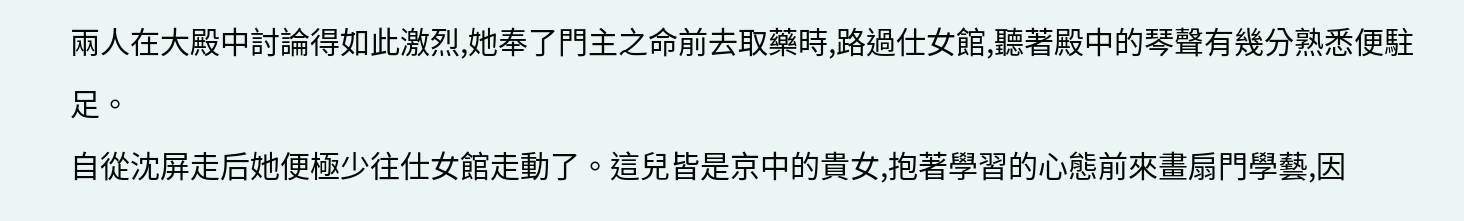兩人在大殿中討論得如此激烈,她奉了門主之命前去取藥時,路過仕女館,聽著殿中的琴聲有幾分熟悉便駐足。
自從沈屏走后她便極少往仕女館走動了。這兒皆是京中的貴女,抱著學習的心態前來畫扇門學藝,因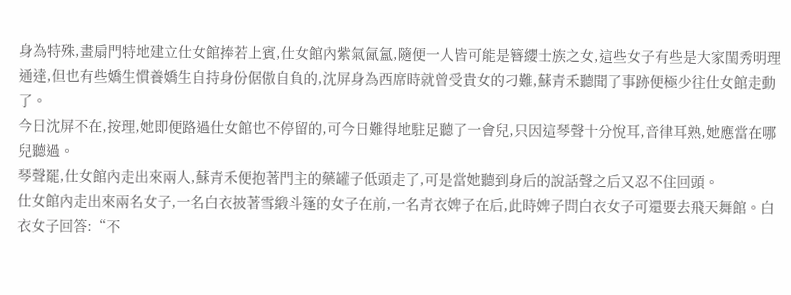身為特殊,畫扇門特地建立仕女館捧若上賓,仕女館內紫氣氤氳,隨便一人皆可能是簪纓士族之女,這些女子有些是大家閨秀明理通達,但也有些嬌生慣養嬌生自持身份倨傲自負的,沈屏身為西席時就曾受貴女的刁難,蘇青禾聽聞了事跡便極少往仕女館走動了。
今日沈屏不在,按理,她即便路過仕女館也不停留的,可今日難得地駐足聽了一會兒,只因這琴聲十分悅耳,音律耳熟,她應當在哪兒聽過。
琴聲罷,仕女館內走出來兩人,蘇青禾便抱著門主的藥罐子低頭走了,可是當她聽到身后的說話聲之后又忍不住回頭。
仕女館內走出來兩名女子,一名白衣披著雪緞斗篷的女子在前,一名青衣婢子在后,此時婢子問白衣女子可還要去飛天舞館。白衣女子回答:“不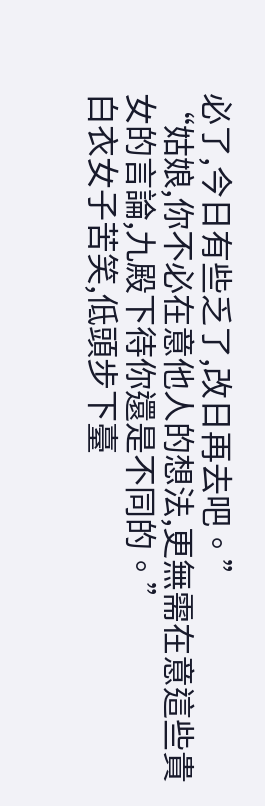必了,今日有些乏了,改日再去吧。”
“姑娘,你不必在意他人的想法,更無需在意這些貴女的言論,九殿下待你還是不同的。”
白衣女子苦笑,低頭步下臺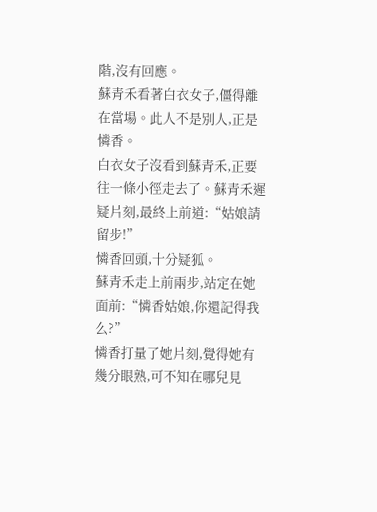階,沒有回應。
蘇青禾看著白衣女子,僵得離在當場。此人不是別人,正是憐香。
白衣女子沒看到蘇青禾,正要往一條小徑走去了。蘇青禾遲疑片刻,最終上前道:“姑娘請留步!”
憐香回頭,十分疑狐。
蘇青禾走上前兩步,站定在她面前:“憐香姑娘,你還記得我么?”
憐香打量了她片刻,覺得她有幾分眼熟,可不知在哪兒見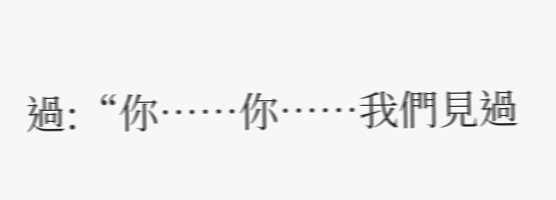過:“你……你……我們見過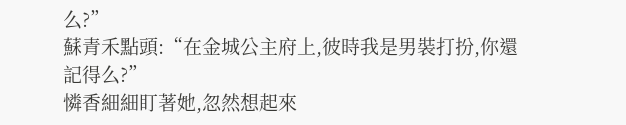么?”
蘇青禾點頭:“在金城公主府上,彼時我是男裝打扮,你還記得么?”
憐香細細盯著她,忽然想起來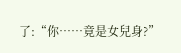了:“你……竟是女兒身?”